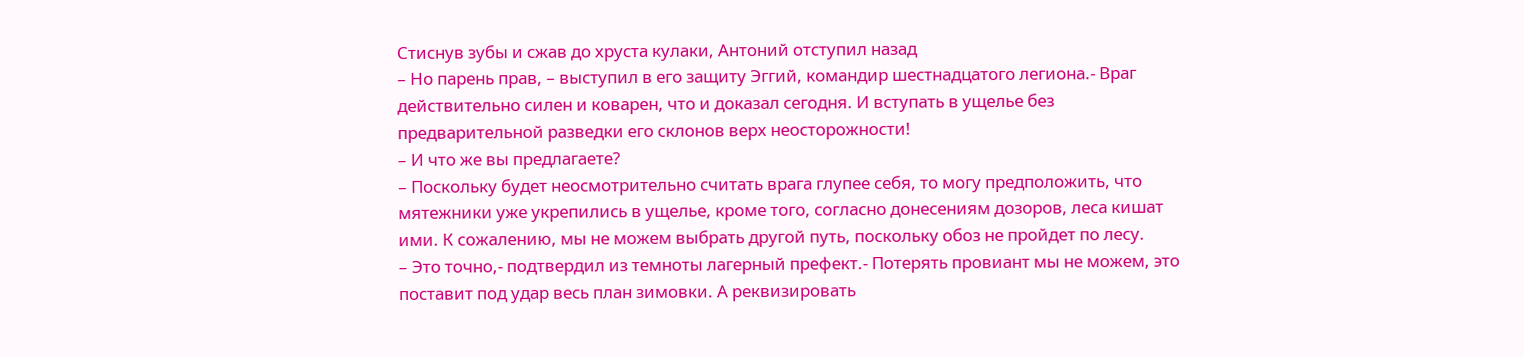Стиснув зубы и сжав до хруста кулаки, Антоний отступил назад
– Но парень прав, – выступил в его защиту Эггий, командир шестнадцатого легиона.- Враг действительно силен и коварен, что и доказал сегодня. И вступать в ущелье без предварительной разведки его склонов верх неосторожности!
– И что же вы предлагаете?
– Поскольку будет неосмотрительно считать врага глупее себя, то могу предположить, что мятежники уже укрепились в ущелье, кроме того, согласно донесениям дозоров, леса кишат ими. К сожалению, мы не можем выбрать другой путь, поскольку обоз не пройдет по лесу.
– Это точно,- подтвердил из темноты лагерный префект.- Потерять провиант мы не можем, это поставит под удар весь план зимовки. А реквизировать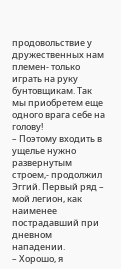продовольствие у дружественных нам племен- только играть на руку бунтовщикам. Так мы приобретем еще одного врага себе на голову!
– Поэтому входить в ущелье нужно развернутым строем,- продолжил Эггий. Первый ряд – мой легион, как наименее пострадавший при дневном нападении.
– Хорошо, я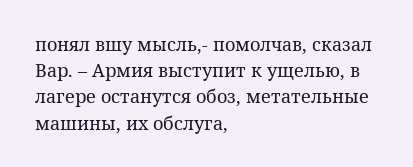понял вшу мысль,- помолчав, сказал Вар. – Армия выступит к ущелью, в лагере останутся обоз, метательные машины, их обслуга,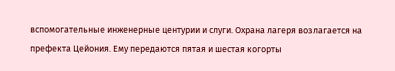вспомогательные инженерные центурии и слуги. Охрана лагеря возлагается на префекта Цейония. Ему передаются пятая и шестая когорты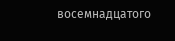восемнадцатого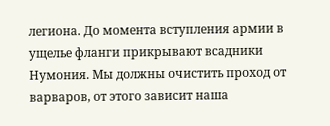легиона. До момента вступления армии в ущелье фланги прикрывают всадники Нумония. Мы должны очистить проход от варваров, от этого зависит наша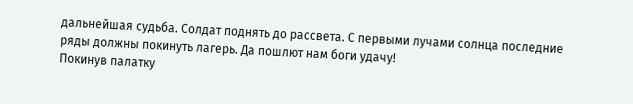дальнейшая судьба. Солдат поднять до рассвета. С первыми лучами солнца последние ряды должны покинуть лагерь. Да пошлют нам боги удачу!
Покинув палатку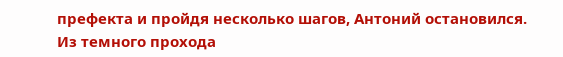префекта и пройдя несколько шагов, Антоний остановился. Из темного прохода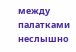между палатками неслышно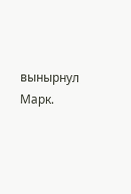вынырнул Марк.